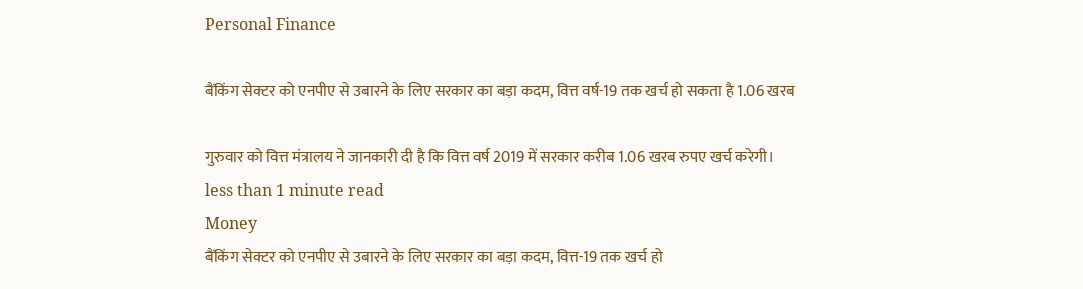Personal Finance

बैंकिंग सेक्टर को एनपीए से उबारने के लिए सरकार का बड़ा कदम, वित्त वर्ष-19 तक खर्च हो सकता है 1.06 खरब

गुरुवार को वित्त मंत्रालय ने जानकारी दी है कि वित्त वर्ष 2019 में सरकार करीब 1.06 खरब रुपए खर्च करेगी।
less than 1 minute read
Money
बैंकिंग सेक्टर को एनपीए से उबारने के लिए सरकार का बड़ा कदम, वित्त-19 तक खर्च हो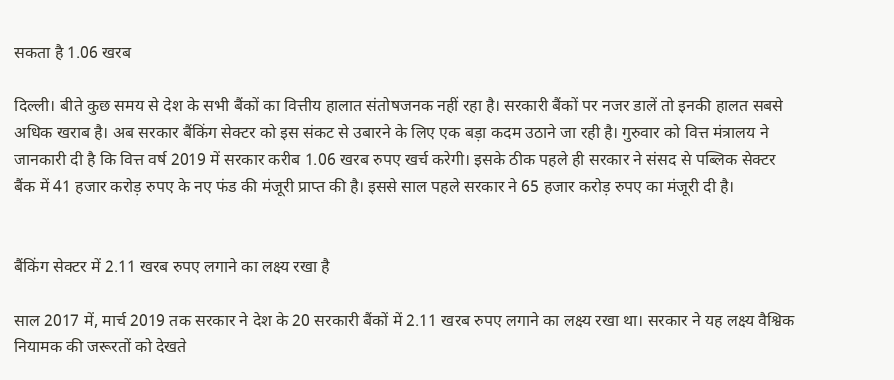सकता है 1.06 खरब

दिल्ली। बीते कुछ समय से देश के सभी बैंकों का वित्तीय हालात संतोषजनक नहीं रहा है। सरकारी बैंकों पर नजर डालें तो इनकी हालत सबसे अधिक खराब है। अब सरकार बैंकिंग सेक्टर को इस संकट से उबारने के लिए एक बड़ा कदम उठाने जा रही है। गुरुवार को वित्त मंत्रालय ने जानकारी दी है कि वित्त वर्ष 2019 में सरकार करीब 1.06 खरब रुपए खर्च करेगी। इसके ठीक पहले ही सरकार ने संसद से पब्लिक सेक्टर बैंक में 41 हजार करोड़ रुपए के नए फंड की मंजूरी प्राप्त की है। इससे साल पहले सरकार ने 65 हजार करोड़ रुपए का मंजूरी दी है।


बैंकिंग सेक्टर में 2.11 खरब रुपए लगाने का लक्ष्य रखा है

साल 2017 में, मार्च 2019 तक सरकार ने देश के 20 सरकारी बैंकों में 2.11 खरब रुपए लगाने का लक्ष्य रखा था। सरकार ने यह लक्ष्य वैश्विक नियामक की जरूरतों को देखते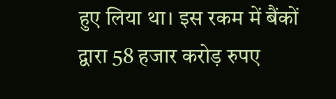हुए लिया था। इस रकम में बैंकों द्वारा 58 हजार करोड़ रुपए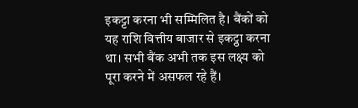इकट्टा करना भी सम्मिलित है। बैंकों को यह राशि वित्तीय बाजार से इकट्ठा करना था। सभी बैंक अभी तक इस लक्ष्य को पूरा करने में असफल रहे हैं।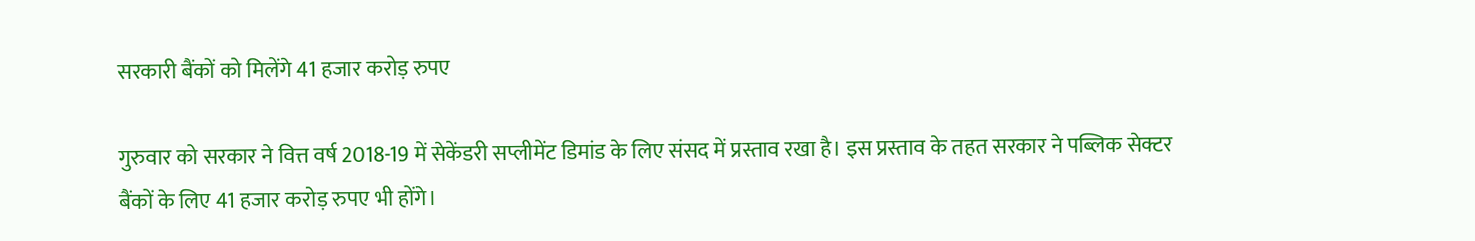सरकारी बैंकों को मिलेंगे 41 हजार करोड़ रुपए

गुरुवार को सरकार ने वित्त वर्ष 2018-19 में सेकेंडरी सप्लीमेंट डिमांड के लिए संसद में प्रस्ताव रखा है। इस प्रस्ताव के तहत सरकार ने पब्लिक सेक्टर बैंकों के लिए 41 हजार करोड़ रुपए भी होंगे।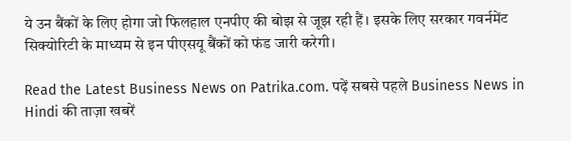ये उन बैंकों के लिए होगा जो फिलहाल एनपीए की बोझ से जूझ रही हैं। इसके लिए सरकार गवर्नमेंट सिक्योरिटी के माध्यम से इन पीएसयू बैंकों को फंड जारी करेगी।

Read the Latest Business News on Patrika.com. पढ़ें सबसे पहले Business News in Hindi की ताज़ा खबरें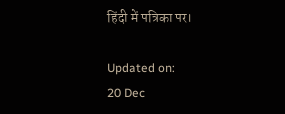हिंदी में पत्रिका पर।

Updated on:
20 Dec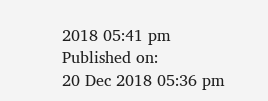2018 05:41 pm
Published on:
20 Dec 2018 05:36 pm